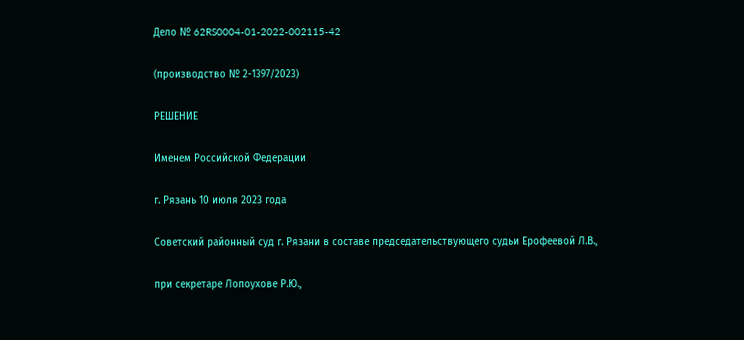Дело № 62RS0004-01-2022-002115-42

(производство № 2-1397/2023)

РЕШЕНИЕ

Именем Российской Федерации

г. Рязань 10 июля 2023 года

Советский районный суд г. Рязани в составе председательствующего судьи Ерофеевой Л.В.,

при секретаре Лопоухове Р.Ю.,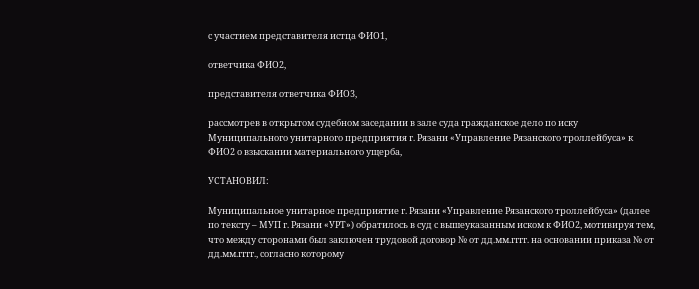с участием представителя истца ФИО1,

ответчика ФИО2,

представителя ответчика ФИО3,

рассмотрев в открытом судебном заседании в зале суда гражданское дело по иску Муниципального унитарного предприятия г. Рязани «Управление Рязанского троллейбуса» к ФИО2 о взыскании материального ущерба,

УСТАНОВИЛ:

Муниципальное унитарное предприятие г. Рязани «Управление Рязанского троллейбуса» (далее по тексту – МУП г. Рязани «УРТ») обратилось в суд с вышеуказанным иском к ФИО2, мотивируя тем, что между сторонами был заключен трудовой договор № от дд.мм.гггг. на основании приказа № от дд.мм.гггг., согласно которому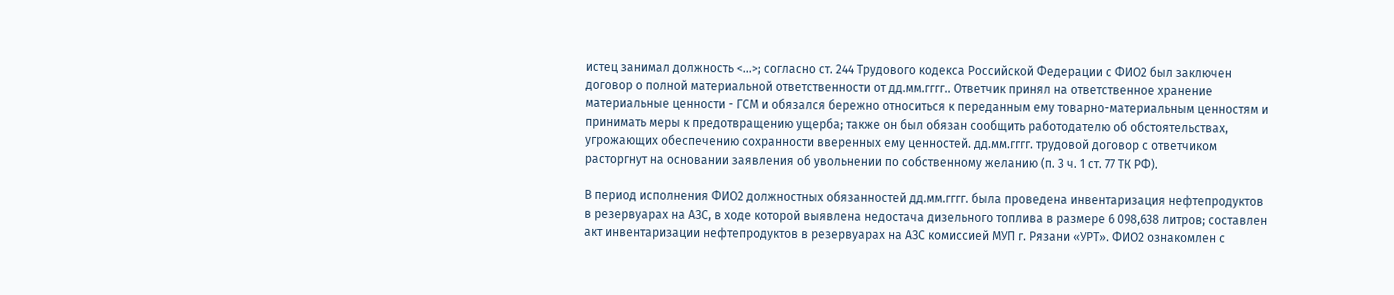истец занимал должность <...>; согласно ст. 244 Трудового кодекса Российской Федерации с ФИО2 был заключен договор о полной материальной ответственности от дд.мм.гггг.. Ответчик принял на ответственное хранение материальные ценности - ГСМ и обязался бережно относиться к переданным ему товарно-материальным ценностям и принимать меры к предотвращению ущерба; также он был обязан сообщить работодателю об обстоятельствах, угрожающих обеспечению сохранности вверенных ему ценностей. дд.мм.гггг. трудовой договор с ответчиком расторгнут на основании заявления об увольнении по собственному желанию (п. 3 ч. 1 ст. 77 ТК РФ).

В период исполнения ФИО2 должностных обязанностей дд.мм.гггг. была проведена инвентаризация нефтепродуктов в резервуарах на АЗС, в ходе которой выявлена недостача дизельного топлива в размере 6 098,638 литров; составлен акт инвентаризации нефтепродуктов в резервуарах на АЗС комиссией МУП г. Рязани «УРТ». ФИО2 ознакомлен с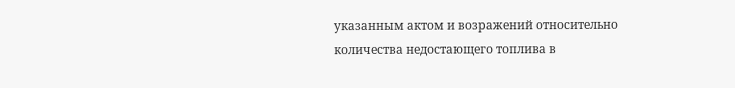указанным актом и возражений относительно количества недостающего топлива в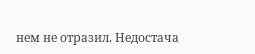нем не отразил. Недостача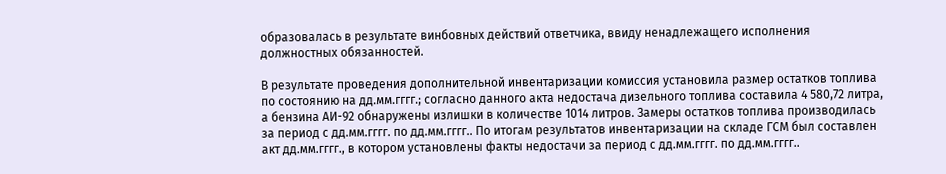образовалась в результате винбовных действий ответчика, ввиду ненадлежащего исполнения должностных обязанностей.

В результате проведения дополнительной инвентаризации комиссия установила размер остатков топлива по состоянию на дд.мм.гггг.; согласно данного акта недостача дизельного топлива составила 4 580,72 литра, а бензина АИ-92 обнаружены излишки в количестве 1014 литров. Замеры остатков топлива производилась за период с дд.мм.гггг. по дд.мм.гггг.. По итогам результатов инвентаризации на складе ГСМ был составлен акт дд.мм.гггг., в котором установлены факты недостачи за период с дд.мм.гггг. по дд.мм.гггг..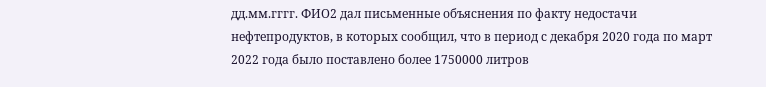дд.мм.гггг. ФИО2 дал письменные объяснения по факту недостачи нефтепродуктов, в которых сообщил, что в период с декабря 2020 года по март 2022 года было поставлено более 1750000 литров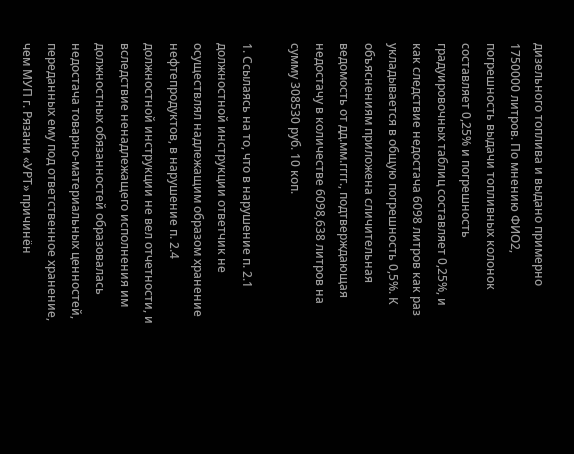дизельного топлива и выдано примерно 1750000 литров. По мнению ФИО2, погрешность выдачи топливных колонок составляет 0,25% и погрешность градуировочных таблиц составляет 0,25%, и как следствие недостача 6098 литров как раз укладывается в общую погрешность 0,5%. К объяснениям приложена сличительная ведомость от дд.мм.гггг., подтверждающая недостачу в количестве 6098,638 литров на сумму 308530 руб. 10 коп.

1. Ссылаясь на то, что в нарушение п. 2.1 должностной инструкции ответчик не осуществлял надлежащим образом хранение нефтепродуктов, в нарушение п. 2.4 должностной инструкции не вел отчетности, и вследствие ненадлежащего исполнения им должностных обязанностей образовалась недостача товарно-материальных ценностей, переданных ему под ответственное хранение, чем МУП г. Рязани «УРТ» причинён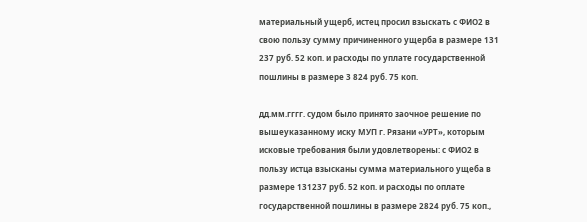материальный ущерб, истец просил взыскать с ФИО2 в свою пользу сумму причиненного ущерба в размере 131 237 руб. 52 коп. и расходы по уплате государственной пошлины в размере 3 824 руб. 75 коп.

дд.мм.гггг. судом было принято заочное решение по вышеуказанному иску МУП г. Рязани «УРТ», которым исковые требования были удовлетворены: с ФИО2 в пользу истца взысканы сумма материального ущеба в размере 131237 руб. 52 коп. и расходы по оплате государственной пошлины в размере 2824 руб. 75 коп.,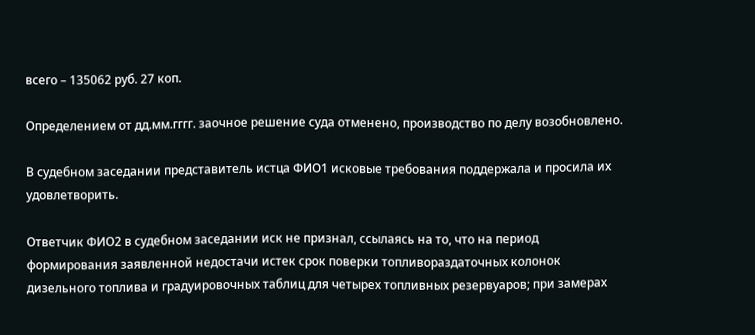всего – 135062 руб. 27 коп.

Определением от дд.мм.гггг. заочное решение суда отменено, производство по делу возобновлено.

В судебном заседании представитель истца ФИО1 исковые требования поддержала и просила их удовлетворить.

Ответчик ФИО2 в судебном заседании иск не признал, ссылаясь на то, что на период формирования заявленной недостачи истек срок поверки топливораздаточных колонок дизельного топлива и градуировочных таблиц для четырех топливных резервуаров; при замерах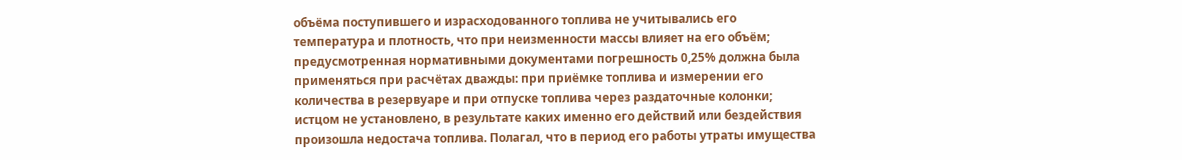объёма поступившего и израсходованного топлива не учитывались его температура и плотность, что при неизменности массы влияет на его объём; предусмотренная нормативными документами погрешность 0,25% должна была применяться при расчётах дважды: при приёмке топлива и измерении его количества в резервуаре и при отпуске топлива через раздаточные колонки; истцом не установлено, в результате каких именно его действий или бездействия произошла недостача топлива. Полагал, что в период его работы утраты имущества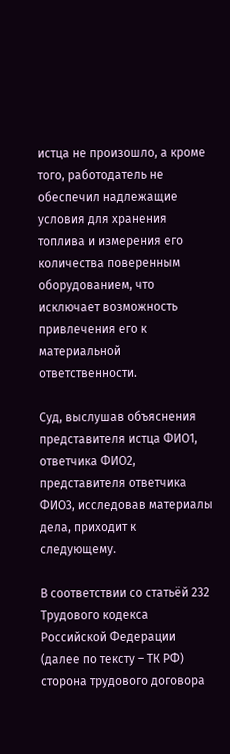истца не произошло, а кроме того, работодатель не обеспечил надлежащие условия для хранения топлива и измерения его количества поверенным оборудованием, что исключает возможность привлечения его к материальной ответственности.

Суд, выслушав объяснения представителя истца ФИО1, ответчика ФИО2, представителя ответчика ФИО3, исследовав материалы дела, приходит к следующему.

В соответствии со статьёй 232 Трудового кодекса Российской Федерации (далее по тексту – ТК РФ) сторона трудового договора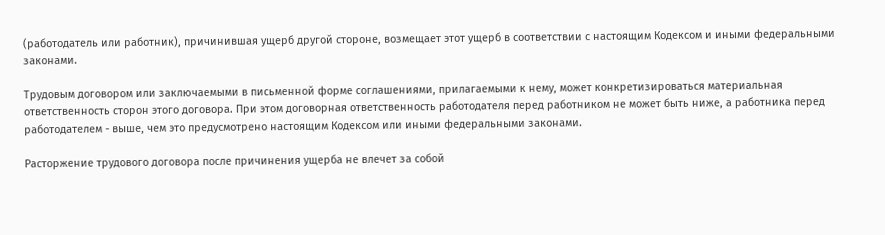(работодатель или работник), причинившая ущерб другой стороне, возмещает этот ущерб в соответствии с настоящим Кодексом и иными федеральными законами.

Трудовым договором или заключаемыми в письменной форме соглашениями, прилагаемыми к нему, может конкретизироваться материальная ответственность сторон этого договора. При этом договорная ответственность работодателя перед работником не может быть ниже, а работника перед работодателем - выше, чем это предусмотрено настоящим Кодексом или иными федеральными законами.

Расторжение трудового договора после причинения ущерба не влечет за собой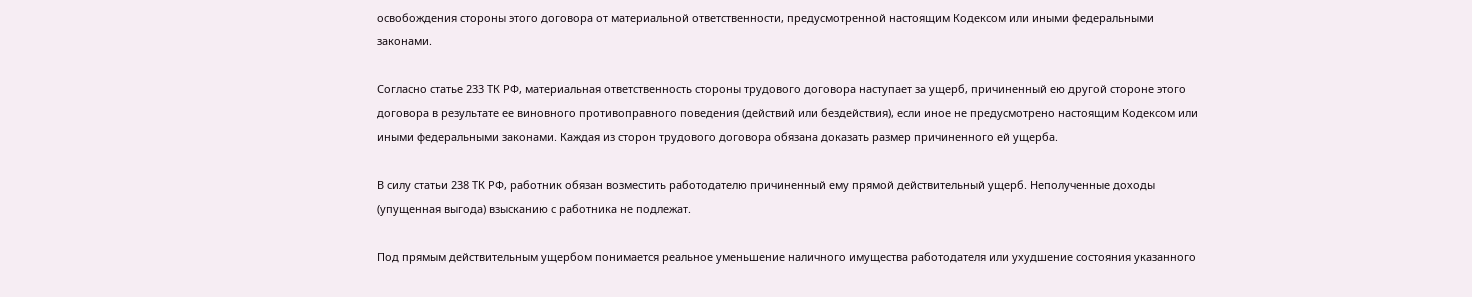освобождения стороны этого договора от материальной ответственности, предусмотренной настоящим Кодексом или иными федеральными законами.

Согласно статье 233 ТК РФ, материальная ответственность стороны трудового договора наступает за ущерб, причиненный ею другой стороне этого договора в результате ее виновного противоправного поведения (действий или бездействия), если иное не предусмотрено настоящим Кодексом или иными федеральными законами. Каждая из сторон трудового договора обязана доказать размер причиненного ей ущерба.

В силу статьи 238 ТК РФ, работник обязан возместить работодателю причиненный ему прямой действительный ущерб. Неполученные доходы (упущенная выгода) взысканию с работника не подлежат.

Под прямым действительным ущербом понимается реальное уменьшение наличного имущества работодателя или ухудшение состояния указанного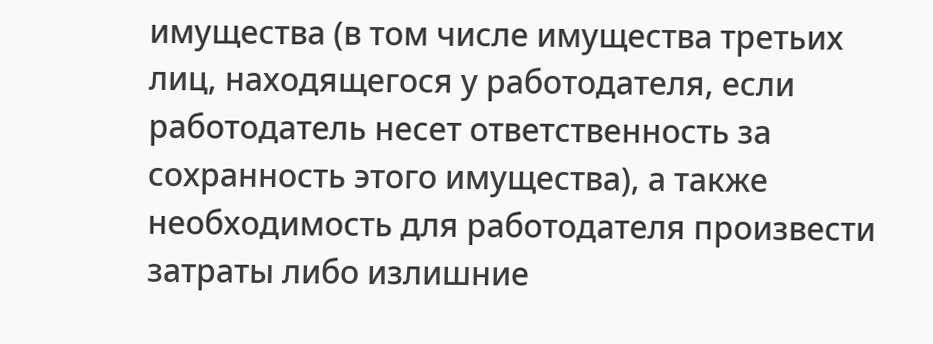имущества (в том числе имущества третьих лиц, находящегося у работодателя, если работодатель несет ответственность за сохранность этого имущества), а также необходимость для работодателя произвести затраты либо излишние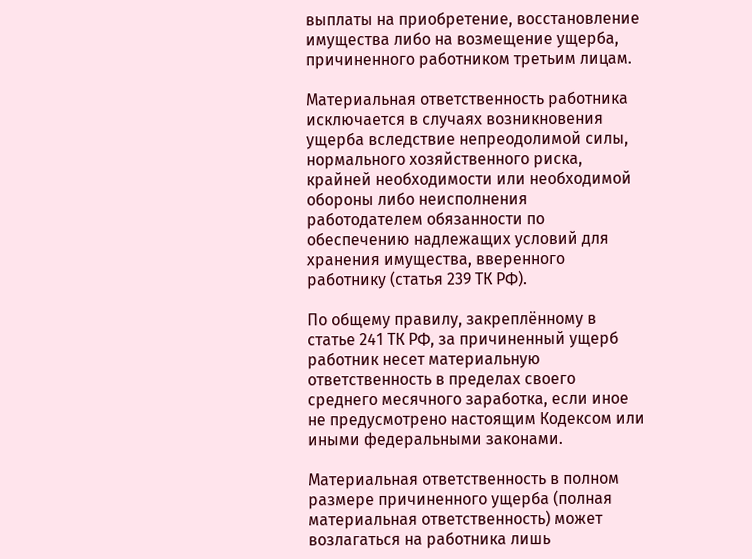выплаты на приобретение, восстановление имущества либо на возмещение ущерба, причиненного работником третьим лицам.

Материальная ответственность работника исключается в случаях возникновения ущерба вследствие непреодолимой силы, нормального хозяйственного риска, крайней необходимости или необходимой обороны либо неисполнения работодателем обязанности по обеспечению надлежащих условий для хранения имущества, вверенного работнику (статья 239 ТК РФ).

По общему правилу, закреплённому в статье 241 ТК РФ, за причиненный ущерб работник несет материальную ответственность в пределах своего среднего месячного заработка, если иное не предусмотрено настоящим Кодексом или иными федеральными законами.

Материальная ответственность в полном размере причиненного ущерба (полная материальная ответственность) может возлагаться на работника лишь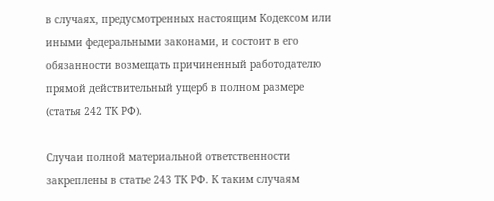в случаях, предусмотренных настоящим Кодексом или иными федеральными законами, и состоит в его обязанности возмещать причиненный работодателю прямой действительный ущерб в полном размере (статья 242 ТК РФ).

Случаи полной материальной ответственности закреплены в статье 243 ТК РФ. К таким случаям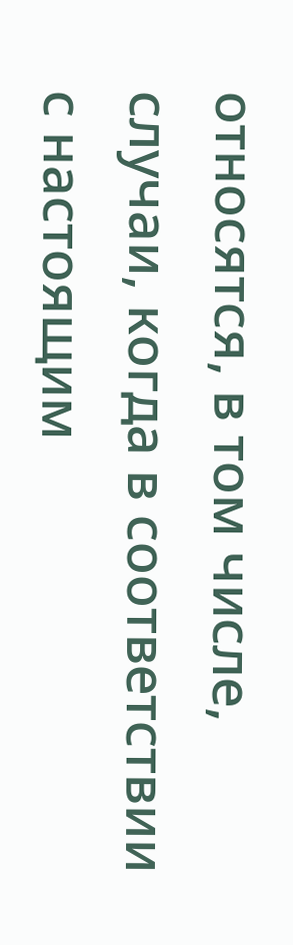относятся, в том числе, случаи, когда в соответствии с настоящим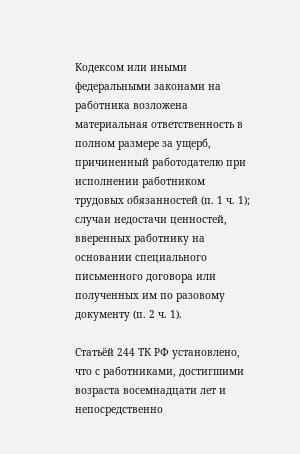Кодексом или иными федеральными законами на работника возложена материальная ответственность в полном размере за ущерб, причиненный работодателю при исполнении работником трудовых обязанностей (п. 1 ч. 1); случаи недостачи ценностей, вверенных работнику на основании специального письменного договора или полученных им по разовому документу (п. 2 ч. 1).

Статьёй 244 ТК РФ установлено, что с работниками, достигшими возраста восемнадцати лет и непосредственно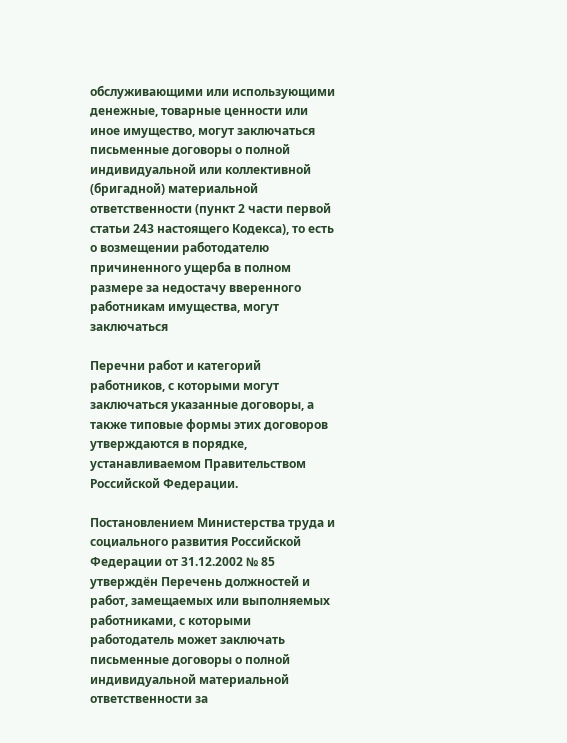обслуживающими или использующими денежные, товарные ценности или иное имущество, могут заключаться письменные договоры о полной индивидуальной или коллективной (бригадной) материальной ответственности (пункт 2 части первой статьи 243 настоящего Кодекса), то есть о возмещении работодателю причиненного ущерба в полном размере за недостачу вверенного работникам имущества, могут заключаться

Перечни работ и категорий работников, с которыми могут заключаться указанные договоры, а также типовые формы этих договоров утверждаются в порядке, устанавливаемом Правительством Российской Федерации.

Постановлением Министерства труда и социального развития Российской Федерации от 31.12.2002 № 85 утверждён Перечень должностей и работ, замещаемых или выполняемых работниками, с которыми работодатель может заключать письменные договоры о полной индивидуальной материальной ответственности за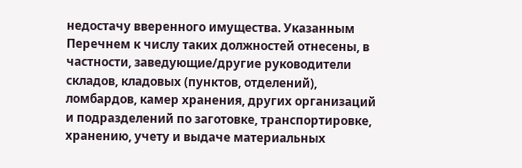недостачу вверенного имущества. Указанным Перечнем к числу таких должностей отнесены, в частности, заведующие/другие руководители складов, кладовых (пунктов, отделений), ломбардов, камер хранения, других организаций и подразделений по заготовке, транспортировке, хранению, учету и выдаче материальных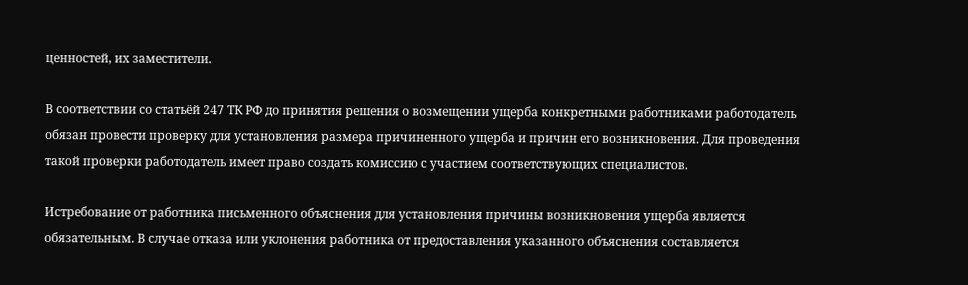ценностей, их заместители.

В соответствии со статьёй 247 ТК РФ до принятия решения о возмещении ущерба конкретными работниками работодатель обязан провести проверку для установления размера причиненного ущерба и причин его возникновения. Для проведения такой проверки работодатель имеет право создать комиссию с участием соответствующих специалистов.

Истребование от работника письменного объяснения для установления причины возникновения ущерба является обязательным. В случае отказа или уклонения работника от предоставления указанного объяснения составляется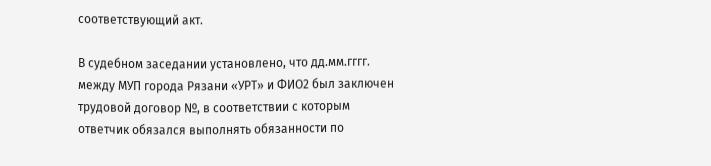соответствующий акт.

В судебном заседании установлено, что дд.мм.гггг. между МУП города Рязани «УРТ» и ФИО2 был заключен трудовой договор №, в соответствии с которым ответчик обязался выполнять обязанности по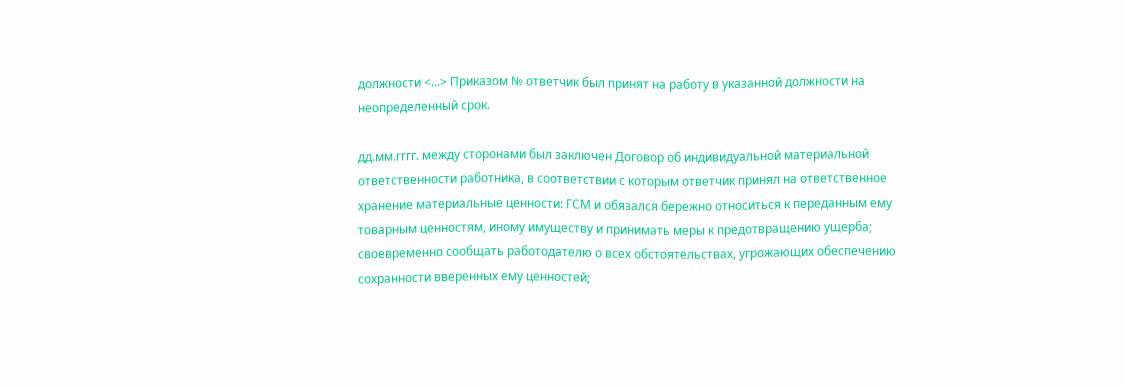должности <...> Приказом № ответчик был принят на работу в указанной должности на неопределенный срок.

дд.мм.гггг. между сторонами был заключен Договор об индивидуальной материальной ответственности работника, в соответствии с которым ответчик принял на ответственное хранение материальные ценности: ГСМ и обязался бережно относиться к переданным ему товарным ценностям, иному имуществу и принимать меры к предотвращению ущерба; своевременно сообщать работодателю о всех обстоятельствах, угрожающих обеспечению сохранности вверенных ему ценностей;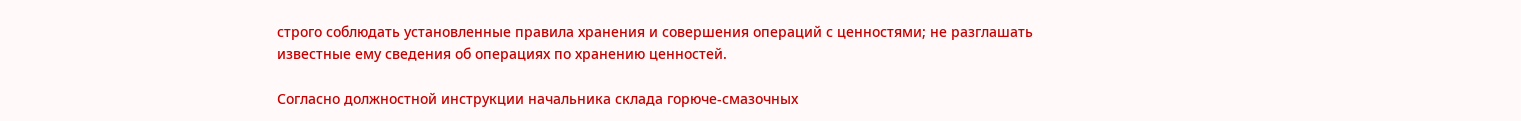строго соблюдать установленные правила хранения и совершения операций с ценностями; не разглашать известные ему сведения об операциях по хранению ценностей.

Согласно должностной инструкции начальника склада горюче-смазочных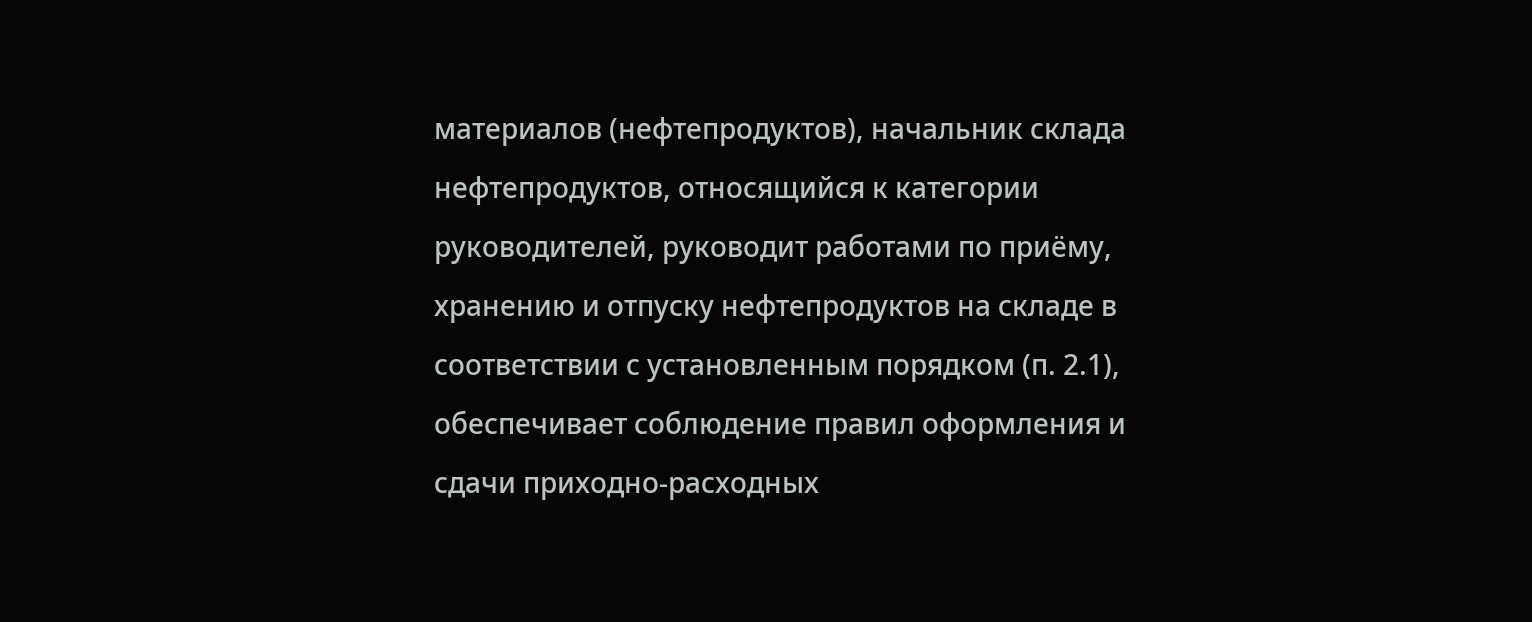материалов (нефтепродуктов), начальник склада нефтепродуктов, относящийся к категории руководителей, руководит работами по приёму, хранению и отпуску нефтепродуктов на складе в соответствии с установленным порядком (п. 2.1), обеспечивает соблюдение правил оформления и сдачи приходно-расходных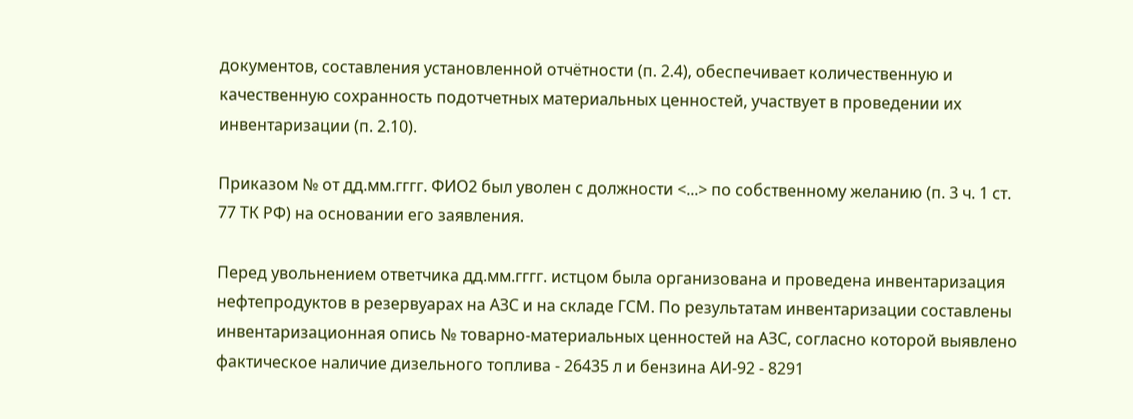документов, составления установленной отчётности (п. 2.4), обеспечивает количественную и качественную сохранность подотчетных материальных ценностей, участвует в проведении их инвентаризации (п. 2.10).

Приказом № от дд.мм.гггг. ФИО2 был уволен с должности <...> по собственному желанию (п. 3 ч. 1 ст. 77 ТК РФ) на основании его заявления.

Перед увольнением ответчика дд.мм.гггг. истцом была организована и проведена инвентаризация нефтепродуктов в резервуарах на АЗС и на складе ГСМ. По результатам инвентаризации составлены инвентаризационная опись № товарно-материальных ценностей на АЗС, согласно которой выявлено фактическое наличие дизельного топлива - 26435 л и бензина АИ-92 - 8291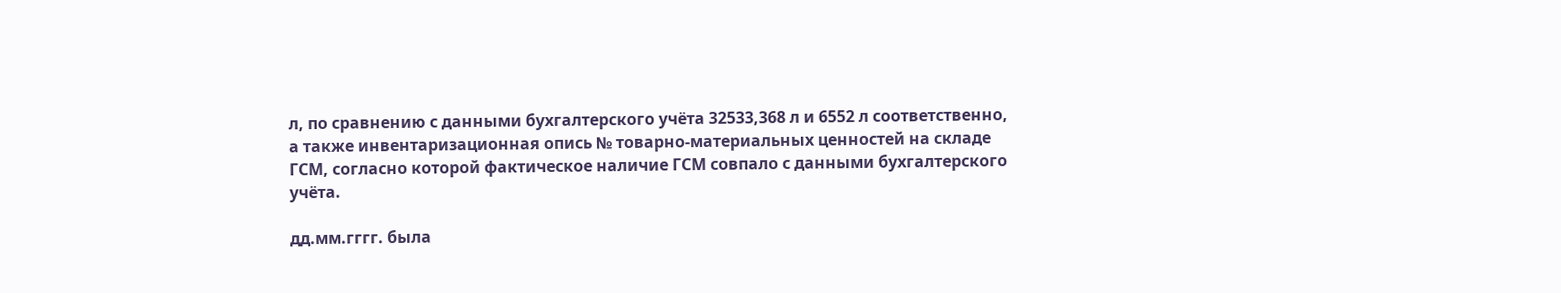л, по сравнению с данными бухгалтерского учёта 32533,368 л и 6552 л соответственно, а также инвентаризационная опись № товарно-материальных ценностей на складе ГСМ, согласно которой фактическое наличие ГСМ совпало с данными бухгалтерского учёта.

дд.мм.гггг. была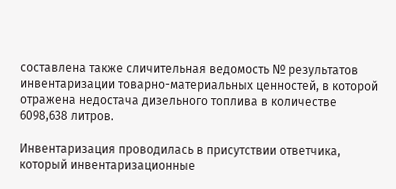составлена также сличительная ведомость № результатов инвентаризации товарно-материальных ценностей, в которой отражена недостача дизельного топлива в количестве 6098,638 литров.

Инвентаризация проводилась в присутствии ответчика, который инвентаризационные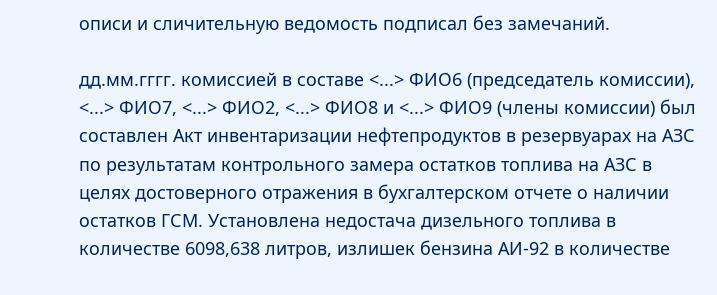описи и сличительную ведомость подписал без замечаний.

дд.мм.гггг. комиссией в составе <...> ФИО6 (председатель комиссии), <...> ФИО7, <...> ФИО2, <...> ФИО8 и <...> ФИО9 (члены комиссии) был составлен Акт инвентаризации нефтепродуктов в резервуарах на АЗС по результатам контрольного замера остатков топлива на АЗС в целях достоверного отражения в бухгалтерском отчете о наличии остатков ГСМ. Установлена недостача дизельного топлива в количестве 6098,638 литров, излишек бензина АИ-92 в количестве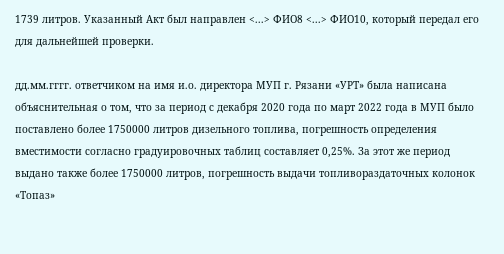1739 литров. Указанный Акт был направлен <...> ФИО8 <...> ФИО10, который передал его для дальнейшей проверки.

дд.мм.гггг. ответчиком на имя и.о. директора МУП г. Рязани «УРТ» была написана объяснительная о том, что за период с декабря 2020 года по март 2022 года в МУП было поставлено более 1750000 литров дизельного топлива, погрешность определения вместимости согласно градуировочных таблиц составляет 0,25%. За этот же период выдано также более 1750000 литров, погрешность выдачи топливораздаточных колонок «Топаз»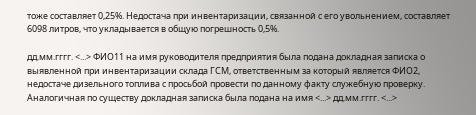тоже составляет 0,25%. Недостача при инвентаризации, связанной с его увольнением, составляет 6098 литров, что укладывается в общую погрешность 0,5%.

дд.мм.гггг. <...> ФИО11 на имя руководителя предприятия была подана докладная записка о выявленной при инвентаризации склада ГСМ, ответственным за который является ФИО2, недостаче дизельного топлива с просьбой провести по данному факту служебную проверку. Аналогичная по существу докладная записка была подана на имя <...> дд.мм.гггг. <...>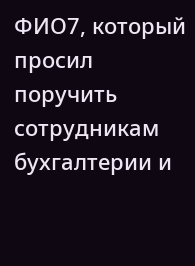ФИО7, который просил поручить сотрудникам бухгалтерии и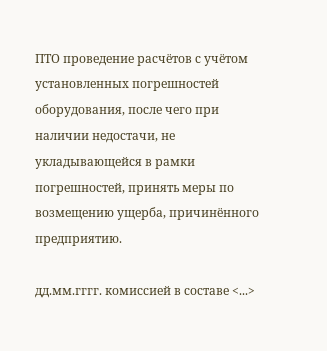ПТО проведение расчётов с учётом установленных погрешностей оборудования, после чего при наличии недостачи, не укладывающейся в рамки погрешностей, принять меры по возмещению ущерба, причинённого предприятию.

дд.мм.гггг. комиссией в составе <...>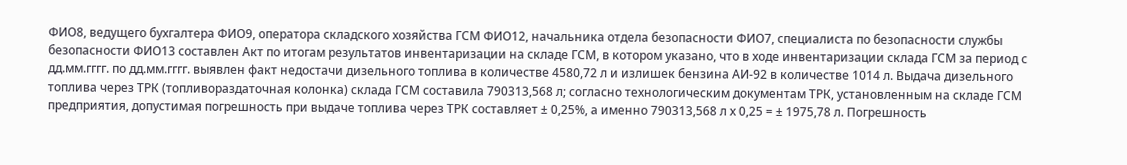ФИО8, ведущего бухгалтера ФИО9, оператора складского хозяйства ГСМ ФИО12, начальника отдела безопасности ФИО7, специалиста по безопасности службы безопасности ФИО13 составлен Акт по итогам результатов инвентаризации на складе ГСМ, в котором указано, что в ходе инвентаризации склада ГСМ за период с дд.мм.гггг. по дд.мм.гггг. выявлен факт недостачи дизельного топлива в количестве 4580,72 л и излишек бензина АИ-92 в количестве 1014 л. Выдача дизельного топлива через ТРК (топливораздаточная колонка) склада ГСМ составила 790313,568 л; согласно технологическим документам ТРК, установленным на складе ГСМ предприятия, допустимая погрешность при выдаче топлива через ТРК составляет ± 0,25%, а именно 790313,568 л х 0,25 = ± 1975,78 л. Погрешность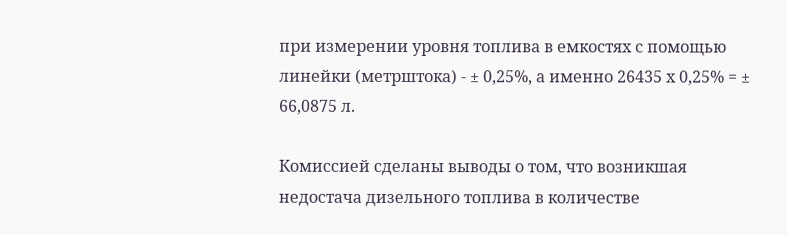при измерении уровня топлива в емкостях с помощью линейки (метрштока) - ± 0,25%, а именно 26435 х 0,25% = ± 66,0875 л.

Комиссией сделаны выводы о том, что возникшая недостача дизельного топлива в количестве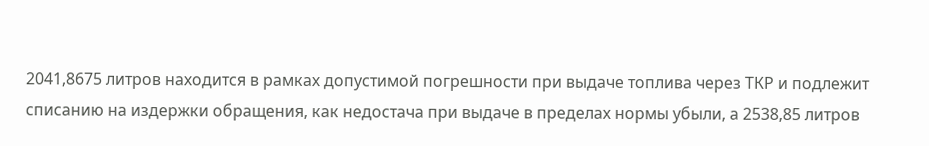2041,8675 литров находится в рамках допустимой погрешности при выдаче топлива через ТКР и подлежит списанию на издержки обращения, как недостача при выдаче в пределах нормы убыли, а 2538,85 литров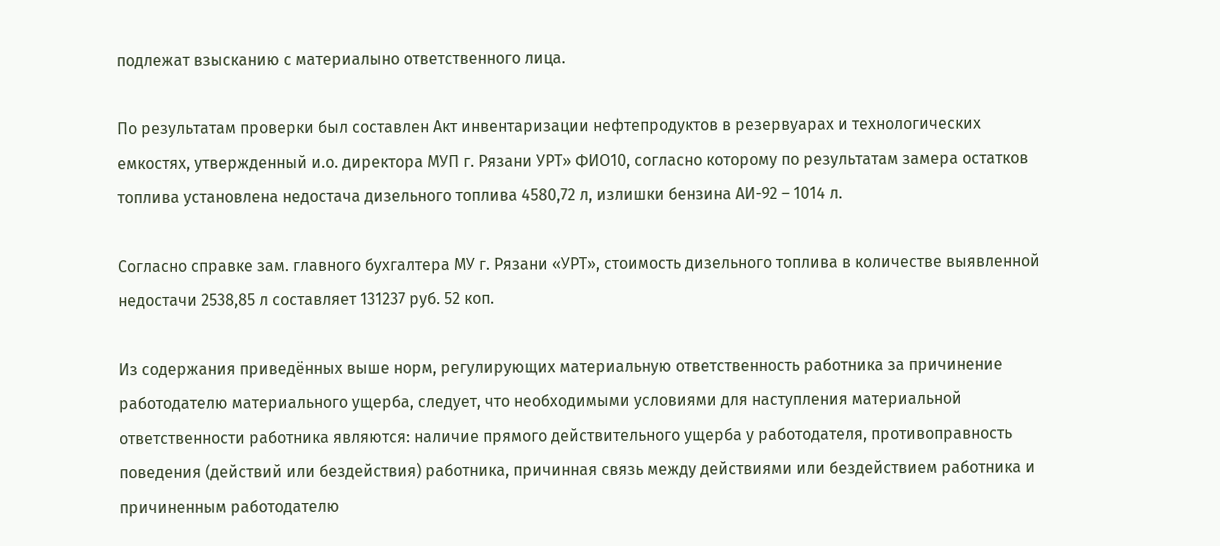подлежат взысканию с материалыно ответственного лица.

По результатам проверки был составлен Акт инвентаризации нефтепродуктов в резервуарах и технологических емкостях, утвержденный и.о. директора МУП г. Рязани УРТ» ФИО10, согласно которому по результатам замера остатков топлива установлена недостача дизельного топлива 4580,72 л, излишки бензина АИ-92 – 1014 л.

Согласно справке зам. главного бухгалтера МУ г. Рязани «УРТ», стоимость дизельного топлива в количестве выявленной недостачи 2538,85 л составляет 131237 руб. 52 коп.

Из содержания приведённых выше норм, регулирующих материальную ответственность работника за причинение работодателю материального ущерба, следует, что необходимыми условиями для наступления материальной ответственности работника являются: наличие прямого действительного ущерба у работодателя, противоправность поведения (действий или бездействия) работника, причинная связь между действиями или бездействием работника и причиненным работодателю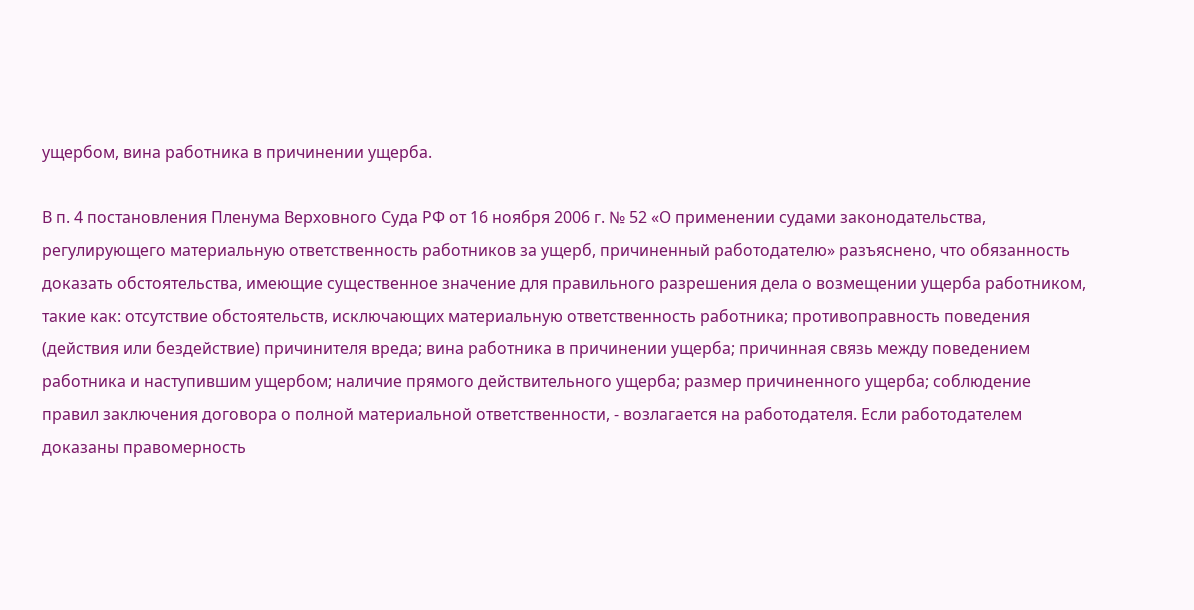ущербом, вина работника в причинении ущерба.

В п. 4 постановления Пленума Верховного Суда РФ от 16 ноября 2006 г. № 52 «О применении судами законодательства, регулирующего материальную ответственность работников за ущерб, причиненный работодателю» разъяснено, что обязанность доказать обстоятельства, имеющие существенное значение для правильного разрешения дела о возмещении ущерба работником, такие как: отсутствие обстоятельств, исключающих материальную ответственность работника; противоправность поведения (действия или бездействие) причинителя вреда; вина работника в причинении ущерба; причинная связь между поведением работника и наступившим ущербом; наличие прямого действительного ущерба; размер причиненного ущерба; соблюдение правил заключения договора о полной материальной ответственности, - возлагается на работодателя. Если работодателем доказаны правомерность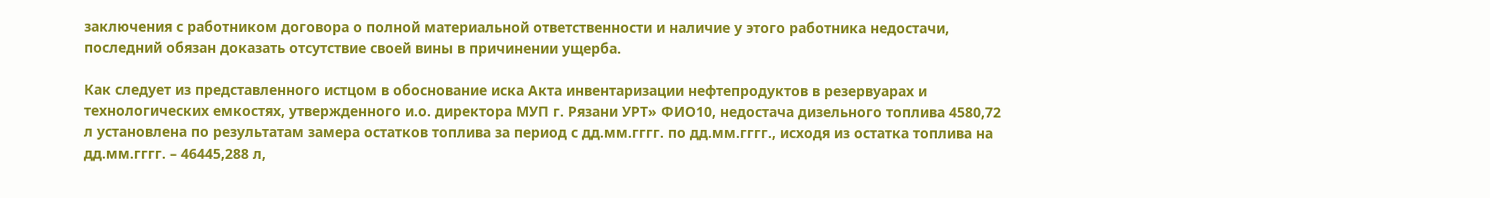заключения с работником договора о полной материальной ответственности и наличие у этого работника недостачи, последний обязан доказать отсутствие своей вины в причинении ущерба.

Как следует из представленного истцом в обоснование иска Акта инвентаризации нефтепродуктов в резервуарах и технологических емкостях, утвержденного и.о. директора МУП г. Рязани УРТ» ФИО10, недостача дизельного топлива 4580,72 л установлена по результатам замера остатков топлива за период с дд.мм.гггг. по дд.мм.гггг., исходя из остатка топлива на дд.мм.гггг. – 46445,288 л,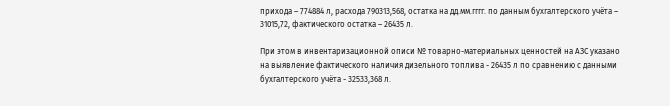прихода – 774884 л, расхода 790313,568, остатка на дд.мм.гггг. по данным бухгалтерского учёта – 31015,72, фактического остатка – 26435 л.

При этом в инвентаризационной описи № товарно-материальных ценностей на АЗС указано на выявление фактического наличия дизельного топлива - 26435 л по сравнению с данными бухгалтерского учёта - 32533,368 л.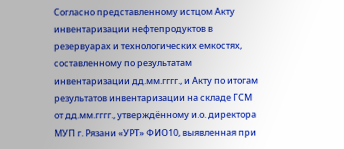Согласно представленному истцом Акту инвентаризации нефтепродуктов в резервуарах и технологических емкостях, составленному по результатам инвентаризации дд.мм.гггг., и Акту по итогам результатов инвентаризации на складе ГСМ от дд.мм.гггг., утверждённому и.о. директора МУП г. Рязани «УРТ» ФИО10, выявленная при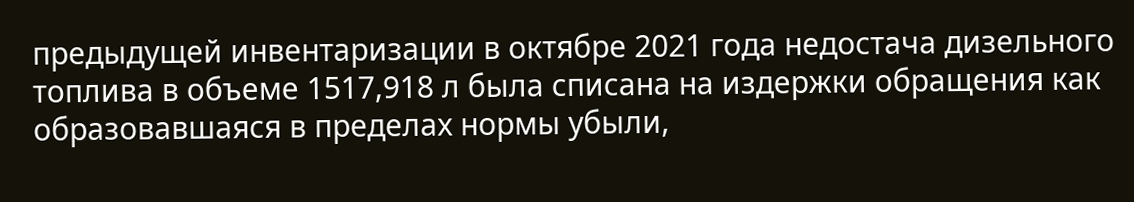предыдущей инвентаризации в октябре 2021 года недостача дизельного топлива в объеме 1517,918 л была списана на издержки обращения как образовавшаяся в пределах нормы убыли,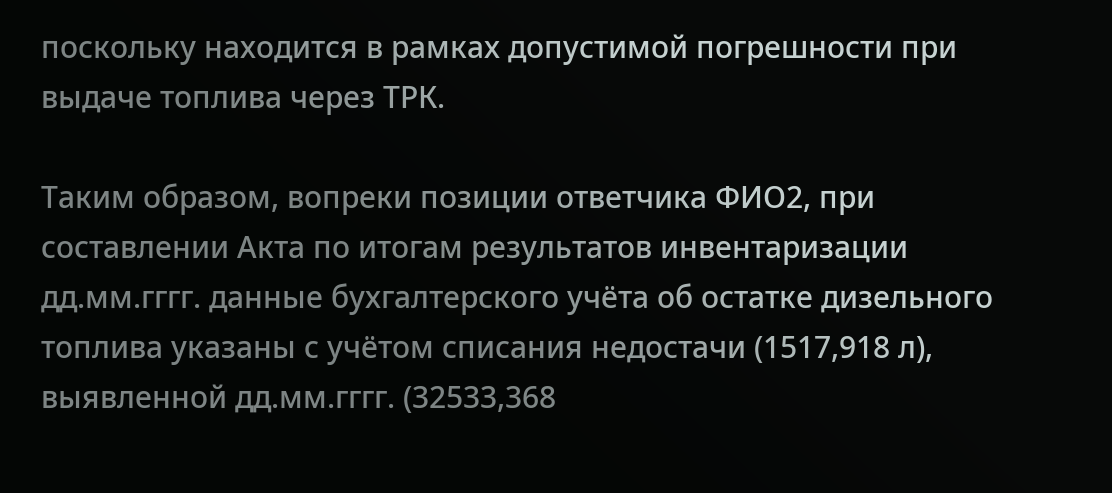поскольку находится в рамках допустимой погрешности при выдаче топлива через ТРК.

Таким образом, вопреки позиции ответчика ФИО2, при составлении Акта по итогам результатов инвентаризации дд.мм.гггг. данные бухгалтерского учёта об остатке дизельного топлива указаны с учётом списания недостачи (1517,918 л), выявленной дд.мм.гггг. (32533,368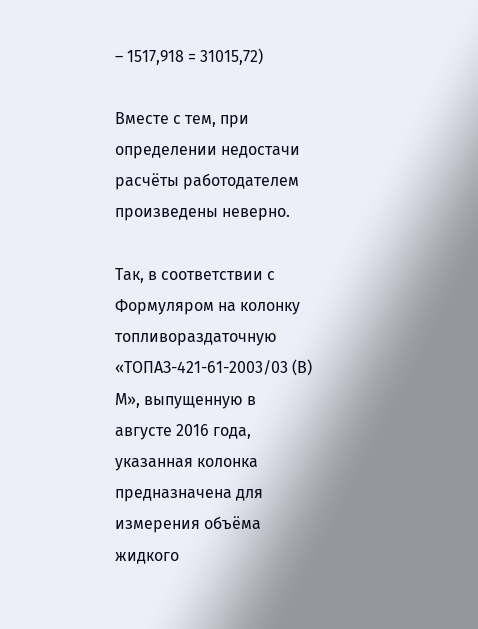– 1517,918 = 31015,72)

Вместе с тем, при определении недостачи расчёты работодателем произведены неверно.

Так, в соответствии с Формуляром на колонку топливораздаточную «ТОПАЗ-421-61-2003/03 (В) М», выпущенную в августе 2016 года, указанная колонка предназначена для измерения объёма жидкого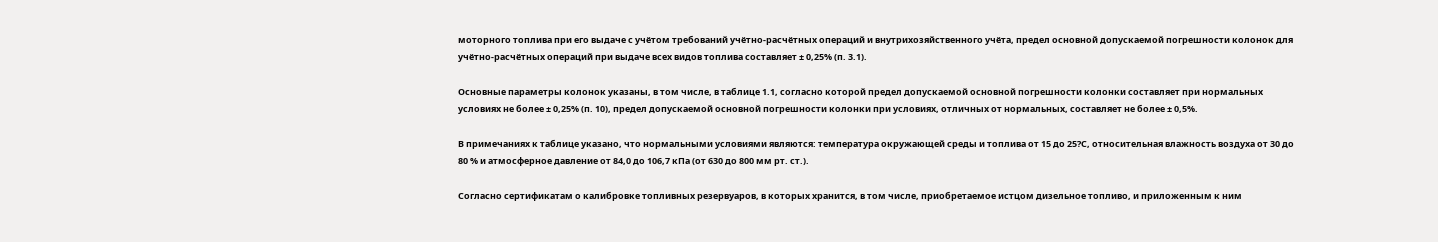моторного топлива при его выдаче с учётом требований учётно-расчётных операций и внутрихозяйственного учёта, предел основной допускаемой погрешности колонок для учётно-расчётных операций при выдаче всех видов топлива составляет ± 0,25% (п. 3.1).

Основные параметры колонок указаны, в том числе, в таблице 1.1, согласно которой предел допускаемой основной погрешности колонки составляет при нормальных условиях не более ± 0,25% (п. 10), предел допускаемой основной погрешности колонки при условиях, отличных от нормальных, составляет не более ± 0,5%.

В примечаниях к таблице указано, что нормальными условиями являются: температура окружающей среды и топлива от 15 до 25?С, относительная влажность воздуха от 30 до 80 % и атмосферное давление от 84,0 до 106,7 кПа (от 630 до 800 мм рт. ст.).

Согласно сертификатам о калибровке топливных резервуаров, в которых хранится, в том числе, приобретаемое истцом дизельное топливо, и приложенным к ним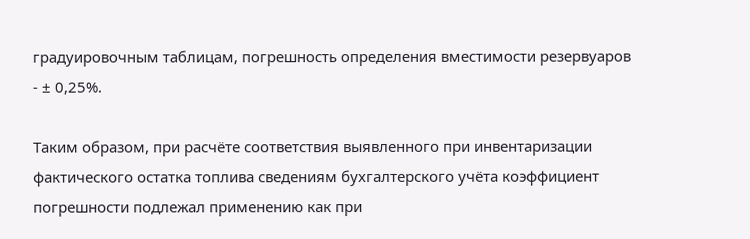градуировочным таблицам, погрешность определения вместимости резервуаров - ± 0,25%.

Таким образом, при расчёте соответствия выявленного при инвентаризации фактического остатка топлива сведениям бухгалтерского учёта коэффициент погрешности подлежал применению как при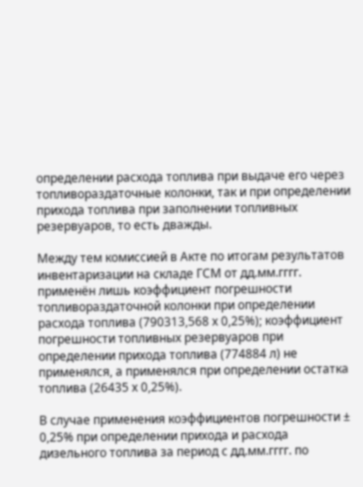определении расхода топлива при выдаче его через топливораздаточные колонки, так и при определении прихода топлива при заполнении топливных резервуаров, то есть дважды.

Между тем комиссией в Акте по итогам результатов инвентаризации на складе ГСМ от дд.мм.гггг. применён лишь коэффициент погрешности топливораздаточной колонки при определении расхода топлива (790313,568 х 0,25%); коэффициент погрешности топливных резервуаров при определении прихода топлива (774884 л) не применялся, а применялся при определении остатка топлива (26435 х 0,25%).

В случае применения коэффициентов погрешности ± 0,25% при определении прихода и расхода дизельного топлива за период с дд.мм.гггг. по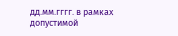дд.мм.гггг. в рамках допустимой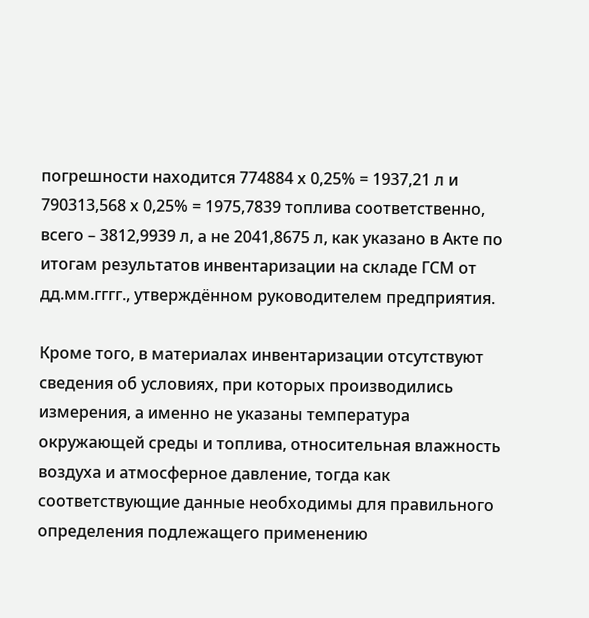погрешности находится 774884 х 0,25% = 1937,21 л и 790313,568 х 0,25% = 1975,7839 топлива соответственно, всего – 3812,9939 л, а не 2041,8675 л, как указано в Акте по итогам результатов инвентаризации на складе ГСМ от дд.мм.гггг., утверждённом руководителем предприятия.

Кроме того, в материалах инвентаризации отсутствуют сведения об условиях, при которых производились измерения, а именно не указаны температура окружающей среды и топлива, относительная влажность воздуха и атмосферное давление, тогда как соответствующие данные необходимы для правильного определения подлежащего применению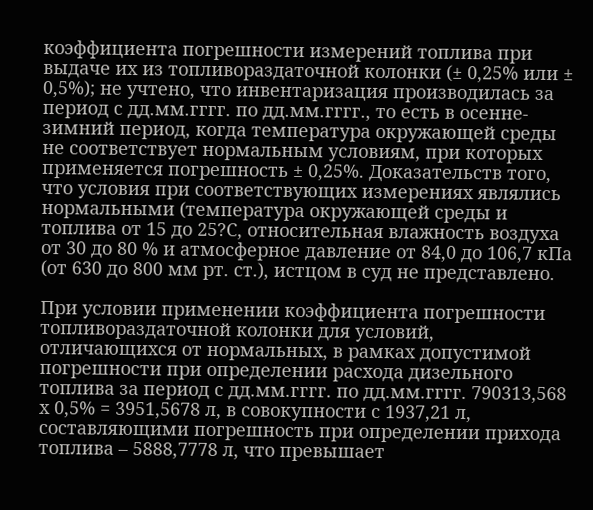коэффициента погрешности измерений топлива при выдаче их из топливораздаточной колонки (± 0,25% или ± 0,5%); не учтено, что инвентаризация производилась за период с дд.мм.гггг. по дд.мм.гггг., то есть в осенне-зимний период, когда температура окружающей среды не соответствует нормальным условиям, при которых применяется погрешность ± 0,25%. Доказательств того, что условия при соответствующих измерениях являлись нормальными (температура окружающей среды и топлива от 15 до 25?С, относительная влажность воздуха от 30 до 80 % и атмосферное давление от 84,0 до 106,7 кПа (от 630 до 800 мм рт. ст.), истцом в суд не представлено.

При условии применении коэффициента погрешности топливораздаточной колонки для условий, отличающихся от нормальных, в рамках допустимой погрешности при определении расхода дизельного топлива за период с дд.мм.гггг. по дд.мм.гггг. 790313,568 х 0,5% = 3951,5678 л, в совокупности с 1937,21 л, составляющими погрешность при определении прихода топлива – 5888,7778 л, что превышает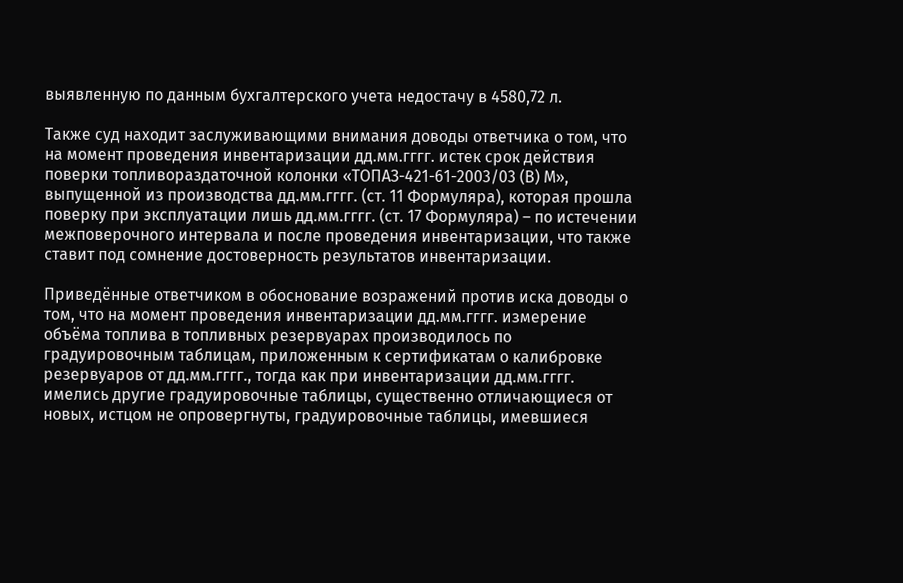выявленную по данным бухгалтерского учета недостачу в 4580,72 л.

Также суд находит заслуживающими внимания доводы ответчика о том, что на момент проведения инвентаризации дд.мм.гггг. истек срок действия поверки топливораздаточной колонки «ТОПАЗ-421-61-2003/03 (В) М», выпущенной из производства дд.мм.гггг. (ст. 11 Формуляра), которая прошла поверку при эксплуатации лишь дд.мм.гггг. (ст. 17 Формуляра) – по истечении межповерочного интервала и после проведения инвентаризации, что также ставит под сомнение достоверность результатов инвентаризации.

Приведённые ответчиком в обоснование возражений против иска доводы о том, что на момент проведения инвентаризации дд.мм.гггг. измерение объёма топлива в топливных резервуарах производилось по градуировочным таблицам, приложенным к сертификатам о калибровке резервуаров от дд.мм.гггг., тогда как при инвентаризации дд.мм.гггг. имелись другие градуировочные таблицы, существенно отличающиеся от новых, истцом не опровергнуты, градуировочные таблицы, имевшиеся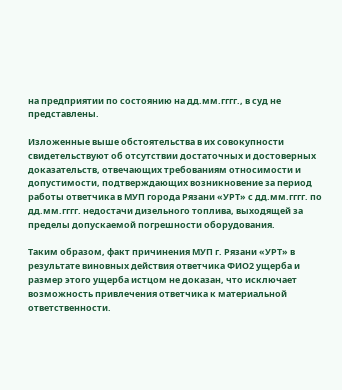на предприятии по состоянию на дд.мм.гггг., в суд не представлены.

Изложенные выше обстоятельства в их совокупности свидетельствуют об отсутствии достаточных и достоверных доказательств, отвечающих требованиям относимости и допустимости, подтверждающих возникновение за период работы ответчика в МУП города Рязани «УРТ» с дд.мм.гггг. по дд.мм.гггг. недостачи дизельного топлива, выходящей за пределы допускаемой погрешности оборудования.

Таким образом, факт причинения МУП г. Рязани «УРТ» в результате виновных действия ответчика ФИО2 ущерба и размер этого ущерба истцом не доказан, что исключает возможность привлечения ответчика к материальной ответственности.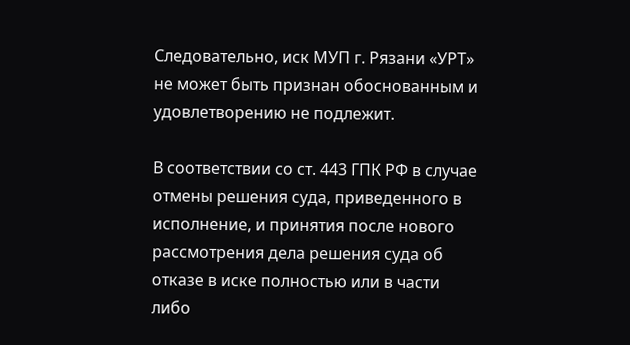Следовательно, иск МУП г. Рязани «УРТ» не может быть признан обоснованным и удовлетворению не подлежит.

В соответствии со ст. 443 ГПК РФ в случае отмены решения суда, приведенного в исполнение, и принятия после нового рассмотрения дела решения суда об отказе в иске полностью или в части либо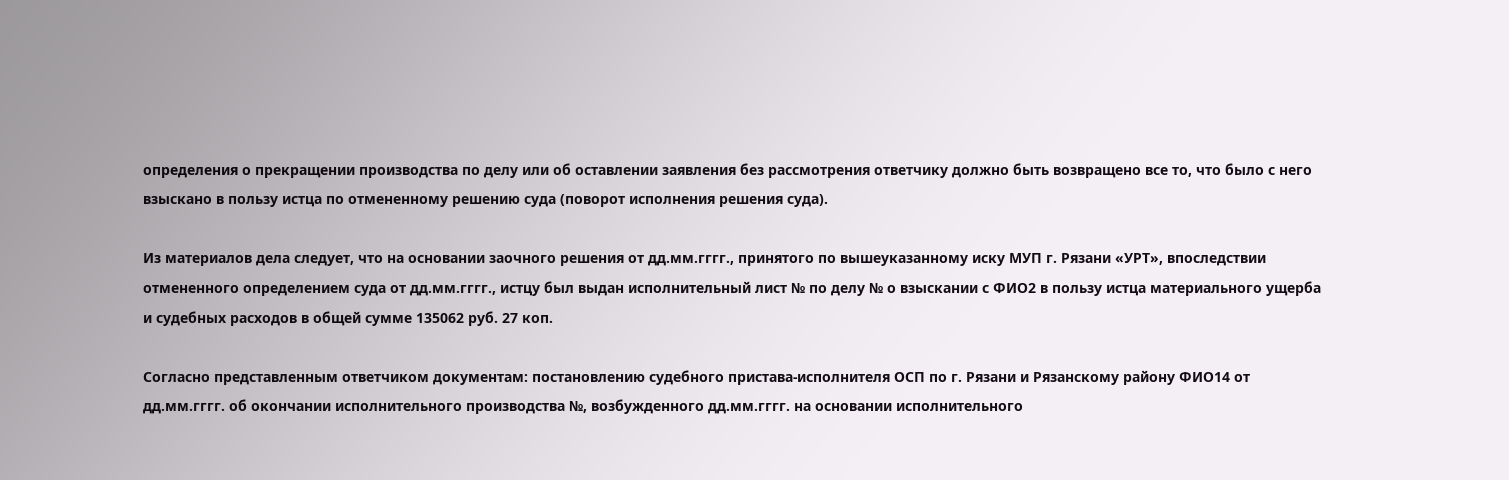определения о прекращении производства по делу или об оставлении заявления без рассмотрения ответчику должно быть возвращено все то, что было с него взыскано в пользу истца по отмененному решению суда (поворот исполнения решения суда).

Из материалов дела следует, что на основании заочного решения от дд.мм.гггг., принятого по вышеуказанному иску МУП г. Рязани «УРТ», впоследствии отмененного определением суда от дд.мм.гггг., истцу был выдан исполнительный лист № по делу № о взыскании с ФИО2 в пользу истца материального ущерба и судебных расходов в общей сумме 135062 руб. 27 коп.

Согласно представленным ответчиком документам: постановлению судебного пристава-исполнителя ОСП по г. Рязани и Рязанскому району ФИО14 от дд.мм.гггг. об окончании исполнительного производства №, возбужденного дд.мм.гггг. на основании исполнительного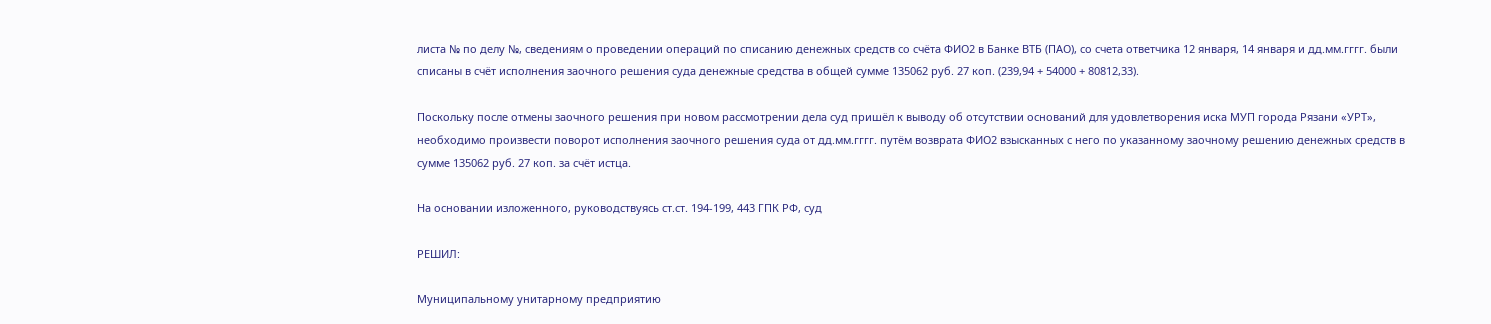листа № по делу №, сведениям о проведении операций по списанию денежных средств со счёта ФИО2 в Банке ВТБ (ПАО), со счета ответчика 12 января, 14 января и дд.мм.гггг. были списаны в счёт исполнения заочного решения суда денежные средства в общей сумме 135062 руб. 27 коп. (239,94 + 54000 + 80812,33).

Поскольку после отмены заочного решения при новом рассмотрении дела суд пришёл к выводу об отсутствии оснований для удовлетворения иска МУП города Рязани «УРТ», необходимо произвести поворот исполнения заочного решения суда от дд.мм.гггг. путём возврата ФИО2 взысканных с него по указанному заочному решению денежных средств в сумме 135062 руб. 27 коп. за счёт истца.

На основании изложенного, руководствуясь ст.ст. 194-199, 443 ГПК РФ, суд

РЕШИЛ:

Муниципальному унитарному предприятию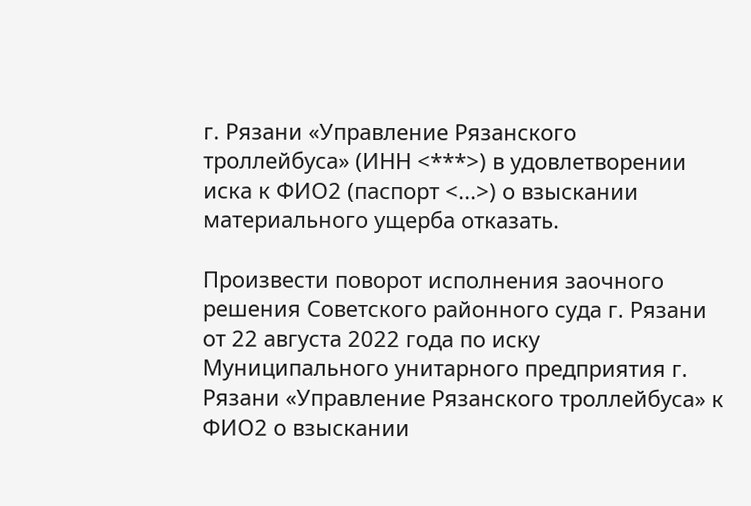г. Рязани «Управление Рязанского троллейбуса» (ИНН <***>) в удовлетворении иска к ФИО2 (паспорт <...>) о взыскании материального ущерба отказать.

Произвести поворот исполнения заочного решения Советского районного суда г. Рязани от 22 августа 2022 года по иску Муниципального унитарного предприятия г. Рязани «Управление Рязанского троллейбуса» к ФИО2 о взыскании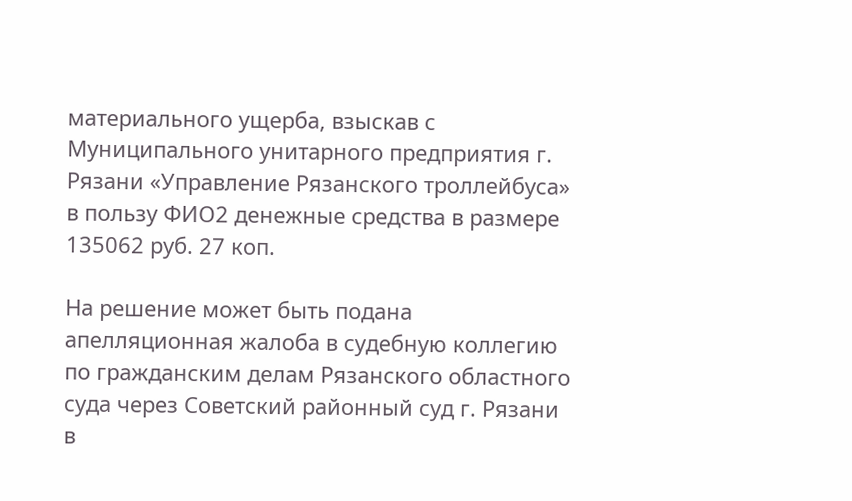материального ущерба, взыскав с Муниципального унитарного предприятия г. Рязани «Управление Рязанского троллейбуса» в пользу ФИО2 денежные средства в размере 135062 руб. 27 коп.

На решение может быть подана апелляционная жалоба в судебную коллегию по гражданским делам Рязанского областного суда через Советский районный суд г. Рязани в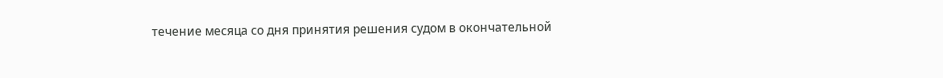течение месяца со дня принятия решения судом в окончательной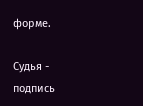форме.

Судья - подпись